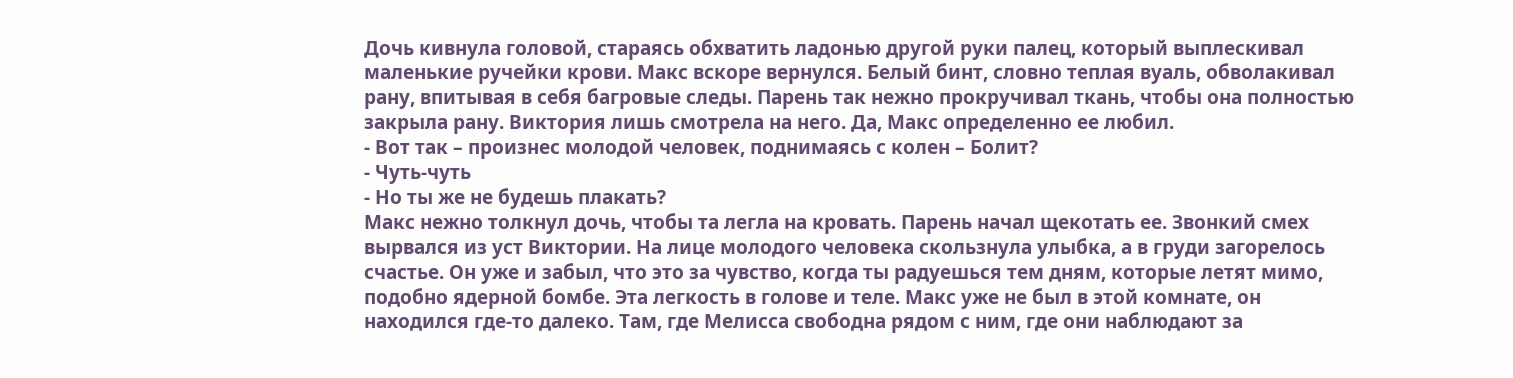Дочь кивнула головой, стараясь обхватить ладонью другой руки палец, который выплескивал маленькие ручейки крови. Макс вскоре вернулся. Белый бинт, словно теплая вуаль, обволакивал рану, впитывая в себя багровые следы. Парень так нежно прокручивал ткань, чтобы она полностью закрыла рану. Виктория лишь смотрела на него. Да, Макс определенно ее любил.
- Вот так – произнес молодой человек, поднимаясь с колен – Болит?
- Чуть-чуть
- Но ты же не будешь плакать?
Макс нежно толкнул дочь, чтобы та легла на кровать. Парень начал щекотать ее. Звонкий смех вырвался из уст Виктории. На лице молодого человека скользнула улыбка, а в груди загорелось счастье. Он уже и забыл, что это за чувство, когда ты радуешься тем дням, которые летят мимо, подобно ядерной бомбе. Эта легкость в голове и теле. Макс уже не был в этой комнате, он находился где-то далеко. Там, где Мелисса свободна рядом с ним, где они наблюдают за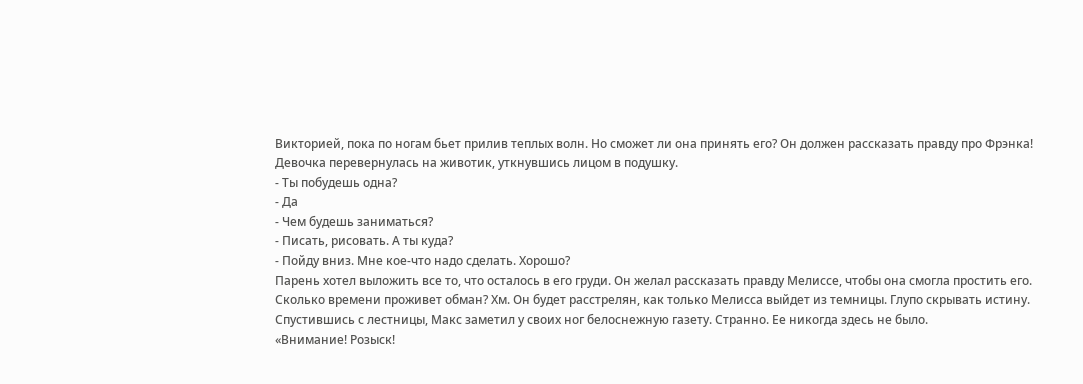Викторией, пока по ногам бьет прилив теплых волн. Но сможет ли она принять его? Он должен рассказать правду про Фрэнка!
Девочка перевернулась на животик, уткнувшись лицом в подушку.
- Ты побудешь одна?
- Да
- Чем будешь заниматься?
- Писать, рисовать. А ты куда?
- Пойду вниз. Мне кое-что надо сделать. Хорошо?
Парень хотел выложить все то, что осталось в его груди. Он желал рассказать правду Мелиссе, чтобы она смогла простить его. Сколько времени проживет обман? Хм. Он будет расстрелян, как только Мелисса выйдет из темницы. Глупо скрывать истину.
Спустившись с лестницы, Макс заметил у своих ног белоснежную газету. Странно. Ее никогда здесь не было.
«Внимание! Розыск!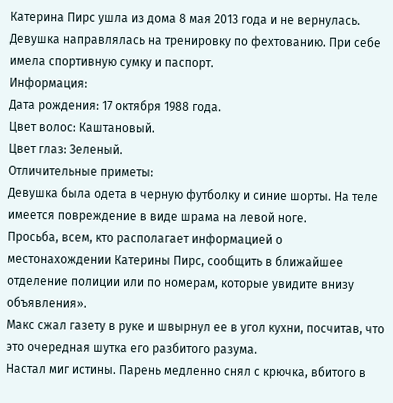Катерина Пирс ушла из дома 8 мая 2013 года и не вернулась. Девушка направлялась на тренировку по фехтованию. При себе имела спортивную сумку и паспорт.
Информация:
Дата рождения: 17 октября 1988 года.
Цвет волос: Каштановый.
Цвет глаз: Зеленый.
Отличительные приметы:
Девушка была одета в черную футболку и синие шорты. На теле имеется повреждение в виде шрама на левой ноге.
Просьба, всем, кто располагает информацией о местонахождении Катерины Пирс, сообщить в ближайшее отделение полиции или по номерам, которые увидите внизу объявления».
Макс сжал газету в руке и швырнул ее в угол кухни, посчитав, что это очередная шутка его разбитого разума.
Настал миг истины. Парень медленно снял с крючка, вбитого в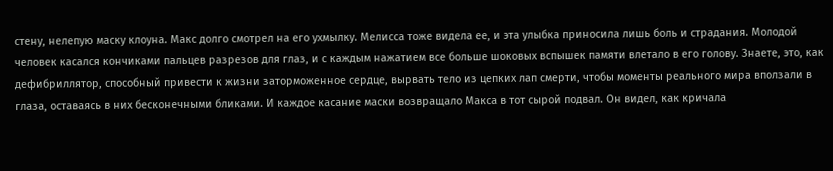стену, нелепую маску клоуна. Макс долго смотрел на его ухмылку. Мелисса тоже видела ее, и эта улыбка приносила лишь боль и страдания. Молодой человек касался кончиками пальцев разрезов для глаз, и с каждым нажатием все больше шоковых вспышек памяти влетало в его голову. Знаете, это, как дефибриллятор, способный привести к жизни заторможенное сердце, вырвать тело из цепких лап смерти, чтобы моменты реального мира вползали в глаза, оставаясь в них бесконечными бликами. И каждое касание маски возвращало Макса в тот сырой подвал. Он видел, как кричала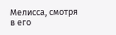Мелисса, смотря в его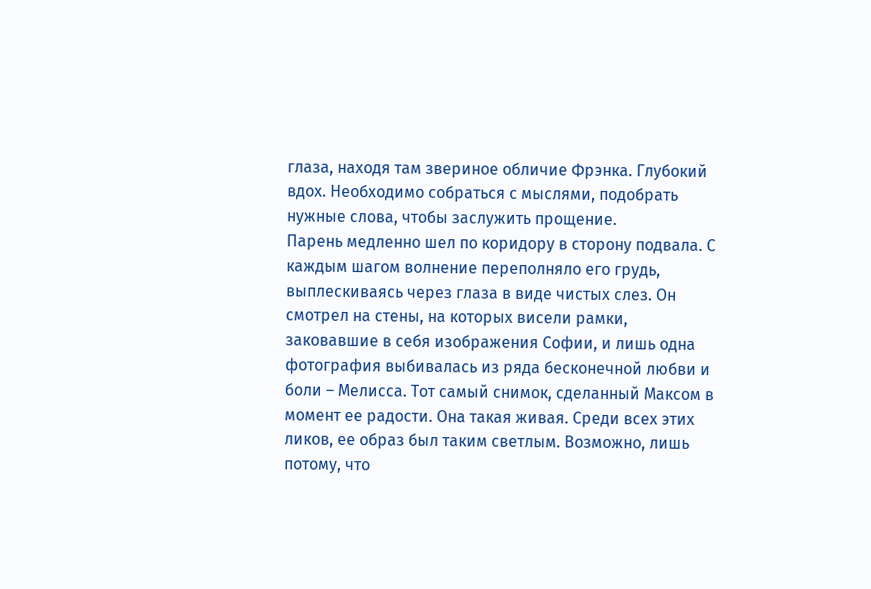глаза, находя там звериное обличие Фрэнка. Глубокий вдох. Необходимо собраться с мыслями, подобрать нужные слова, чтобы заслужить прощение.
Парень медленно шел по коридору в сторону подвала. С каждым шагом волнение переполняло его грудь, выплескиваясь через глаза в виде чистых слез. Он смотрел на стены, на которых висели рамки, заковавшие в себя изображения Софии, и лишь одна фотография выбивалась из ряда бесконечной любви и боли – Мелисса. Тот самый снимок, сделанный Максом в момент ее радости. Она такая живая. Среди всех этих ликов, ее образ был таким светлым. Возможно, лишь потому, что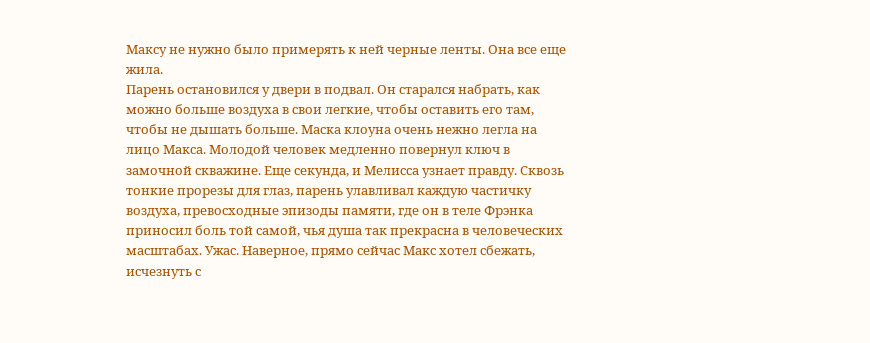Максу не нужно было примерять к ней черные ленты. Она все еще жила.
Парень остановился у двери в подвал. Он старался набрать, как можно больше воздуха в свои легкие, чтобы оставить его там, чтобы не дышать больше. Маска клоуна очень нежно легла на лицо Макса. Молодой человек медленно повернул ключ в замочной скважине. Еще секунда, и Мелисса узнает правду. Сквозь тонкие прорезы для глаз, парень улавливал каждую частичку воздуха, превосходные эпизоды памяти, где он в теле Фрэнка приносил боль той самой, чья душа так прекрасна в человеческих масштабах. Ужас. Наверное, прямо сейчас Макс хотел сбежать, исчезнуть с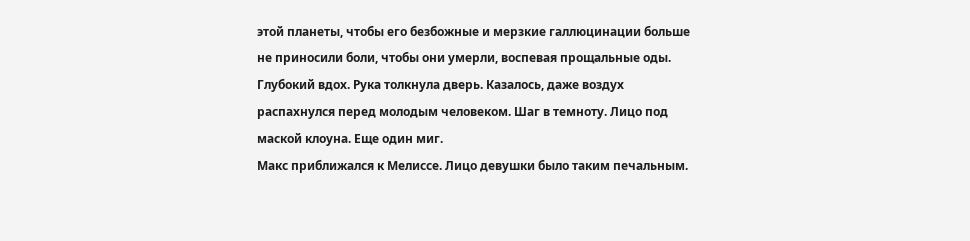этой планеты, чтобы его безбожные и мерзкие галлюцинации больше не приносили боли, чтобы они умерли, воспевая прощальные оды. Глубокий вдох. Рука толкнула дверь. Казалось, даже воздух распахнулся перед молодым человеком. Шаг в темноту. Лицо под маской клоуна. Еще один миг.
Макс приближался к Мелиссе. Лицо девушки было таким печальным.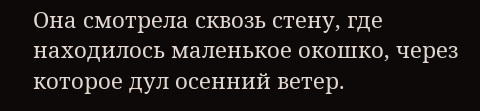Она смотрела сквозь стену, где находилось маленькое окошко, через которое дул осенний ветер.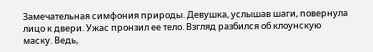Замечательная симфония природы. Девушка, услышав шаги, повернула лицо к двери. Ужас пронзил ее тело. Взгляд разбился об клоунскую маску. Ведь,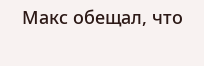Макс обещал, что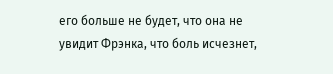его больше не будет, что она не увидит Фрэнка, что боль исчезнет,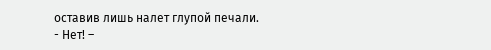оставив лишь налет глупой печали.
- Нет! –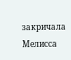закричала Мелисса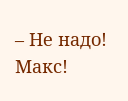– Не надо! Макс!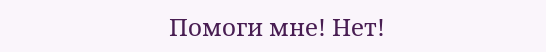Помоги мне! Нет!